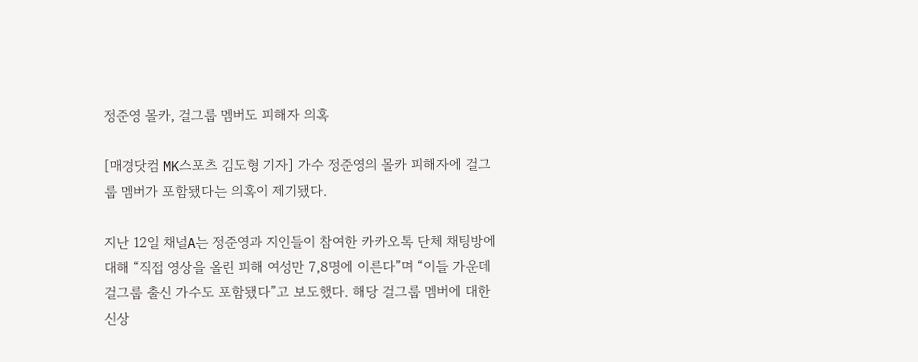정준영 몰카, 걸그룹 멤버도 피해자 의혹

[매경닷컴 MK스포츠 김도형 기자] 가수 정준영의 몰카 피해자에 걸그룹 멤버가 포함됐다는 의혹이 제기됐다.

지난 12일 채널A는 정준영과 지인들이 참여한 카카오톡 단체 채팅방에 대해 “직접 영상을 올린 피해 여성만 7,8명에 이른다”며 “이들 가운데 걸그룹 출신 가수도 포함됐다”고 보도했다. 해당 걸그룹 멤버에 대한 신상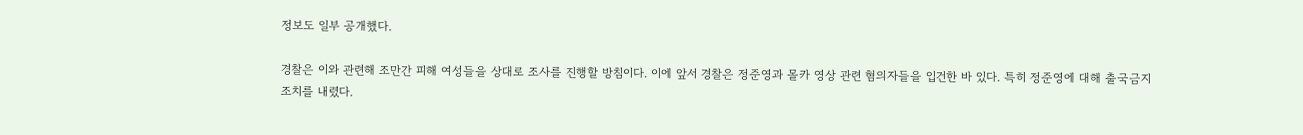정보도 일부 공개했다.

경찰은 이와 관련해 조만간 피해 여성들을 상대로 조사를 진행할 방침이다. 이에 앞서 경찰은 정준영과 몰카 영상 관련 혐의자들을 입건한 바 있다. 특히 정준영에 대해 출국금지 조치를 내렸다.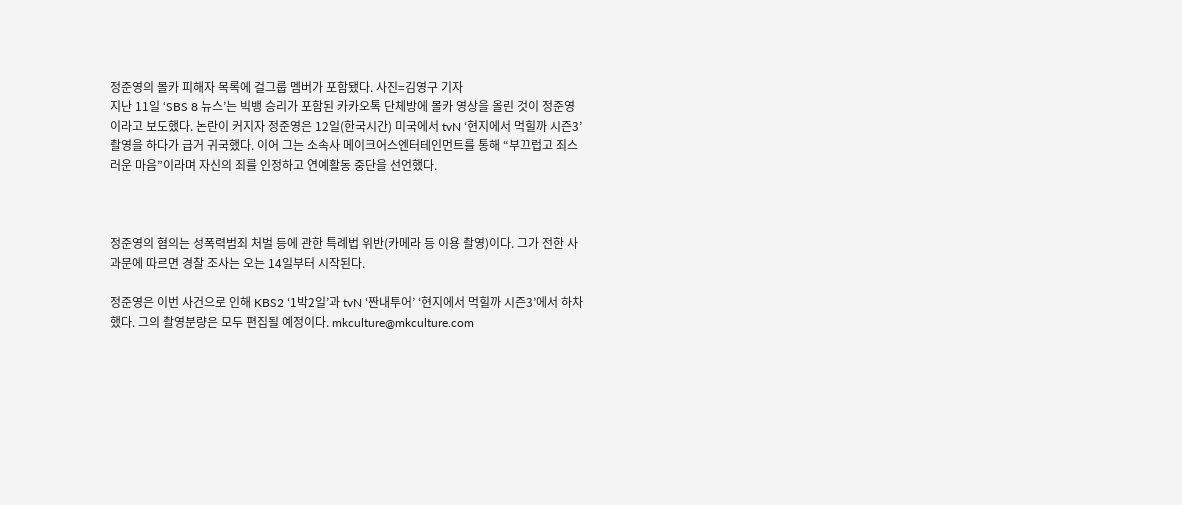정준영의 몰카 피해자 목록에 걸그룹 멤버가 포함됐다. 사진=김영구 기자
지난 11일 ‘SBS 8 뉴스’는 빅뱅 승리가 포함된 카카오톡 단체방에 몰카 영상을 올린 것이 정준영이라고 보도했다. 논란이 커지자 정준영은 12일(한국시간) 미국에서 tvN ‘현지에서 먹힐까 시즌3’ 촬영을 하다가 급거 귀국했다. 이어 그는 소속사 메이크어스엔터테인먼트를 통해 “부끄럽고 죄스러운 마음”이라며 자신의 죄를 인정하고 연예활동 중단을 선언했다.



정준영의 혐의는 성폭력범죄 처벌 등에 관한 특례법 위반(카메라 등 이용 촬영)이다. 그가 전한 사과문에 따르면 경찰 조사는 오는 14일부터 시작된다.

정준영은 이번 사건으로 인해 KBS2 ‘1박2일’과 tvN ‘짠내투어’ ‘현지에서 먹힐까 시즌3’에서 하차했다. 그의 촬영분량은 모두 편집될 예정이다. mkculture@mkculture.com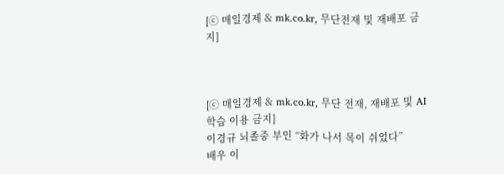[ⓒ 매일경제 & mk.co.kr, 무단전재 및 재배포 금지]



[ⓒ 매일경제 & mk.co.kr, 무단 전재, 재배포 및 AI학습 이용 금지]
이경규 뇌졸중 부인 “화가 나서 목이 쉬었다”
배우 이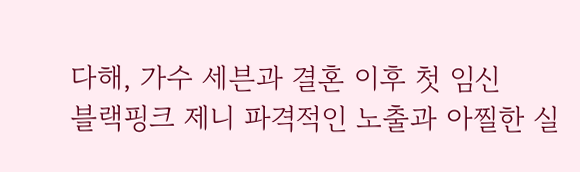다해, 가수 세븐과 결혼 이후 첫 임신
블랙핑크 제니 파격적인 노출과 아찔한 실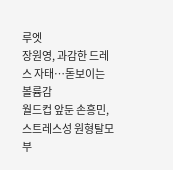루엣
장원영, 과감한 드레스 자태…돋보이는 볼륨감
월드컵 앞둔 손흥민, 스트레스성 원형탈모 부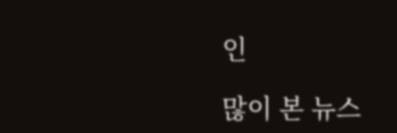인

많이 본 뉴스